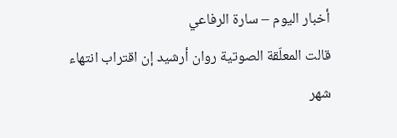أخبار اليوم – سارة الرفاعي
قالت المعلّقة الصوتية روان أرشيد إن اقتراب انتهاء شهر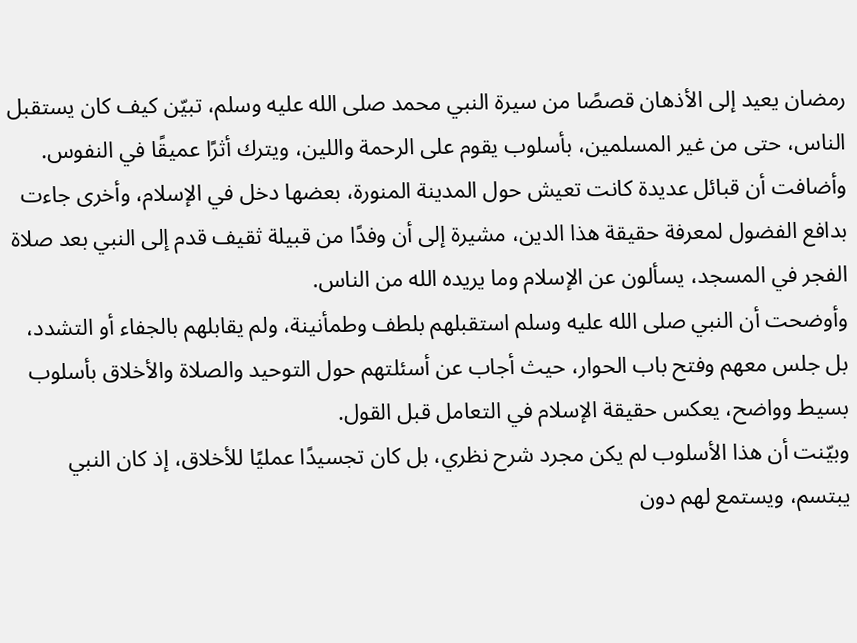رمضان يعيد إلى الأذهان قصصًا من سيرة النبي محمد صلى الله عليه وسلم، تبيّن كيف كان يستقبل الناس، حتى من غير المسلمين، بأسلوب يقوم على الرحمة واللين، ويترك أثرًا عميقًا في النفوس.
وأضافت أن قبائل عديدة كانت تعيش حول المدينة المنورة، بعضها دخل في الإسلام، وأخرى جاءت بدافع الفضول لمعرفة حقيقة هذا الدين، مشيرة إلى أن وفدًا من قبيلة ثقيف قدم إلى النبي بعد صلاة الفجر في المسجد، يسألون عن الإسلام وما يريده الله من الناس.
وأوضحت أن النبي صلى الله عليه وسلم استقبلهم بلطف وطمأنينة، ولم يقابلهم بالجفاء أو التشدد، بل جلس معهم وفتح باب الحوار، حيث أجاب عن أسئلتهم حول التوحيد والصلاة والأخلاق بأسلوب بسيط وواضح، يعكس حقيقة الإسلام في التعامل قبل القول.
وبيّنت أن هذا الأسلوب لم يكن مجرد شرح نظري، بل كان تجسيدًا عمليًا للأخلاق، إذ كان النبي يبتسم، ويستمع لهم دون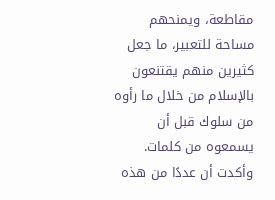مقاطعة، ويمنحهم مساحة للتعبير، ما جعل كثيرين منهم يقتنعون بالإسلام من خلال ما رأوه من سلوك قبل أن يسمعوه من كلمات.
وأكدت أن عددًا من هذه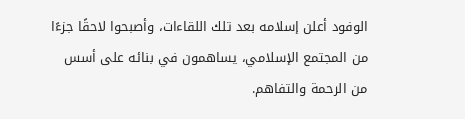الوفود أعلن إسلامه بعد تلك اللقاءات، وأصبحوا لاحقًا جزءًا من المجتمع الإسلامي، يساهمون في بنائه على أسس من الرحمة والتفاهم.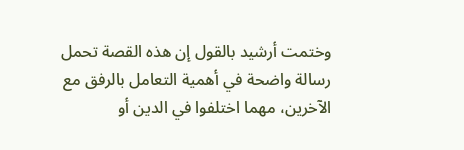وختمت أرشيد بالقول إن هذه القصة تحمل رسالة واضحة في أهمية التعامل بالرفق مع الآخرين، مهما اختلفوا في الدين أو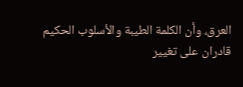العرق، وأن الكلمة الطيبة والأسلوب الحكيم قادران على تغيير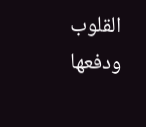القلوب ودفعها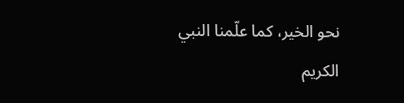نحو الخير، كما علّمنا النبي الكريم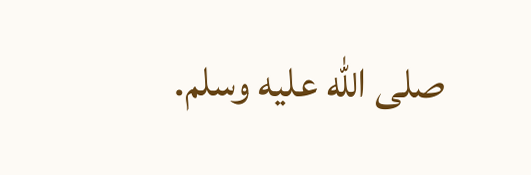صلى الله عليه وسلم.